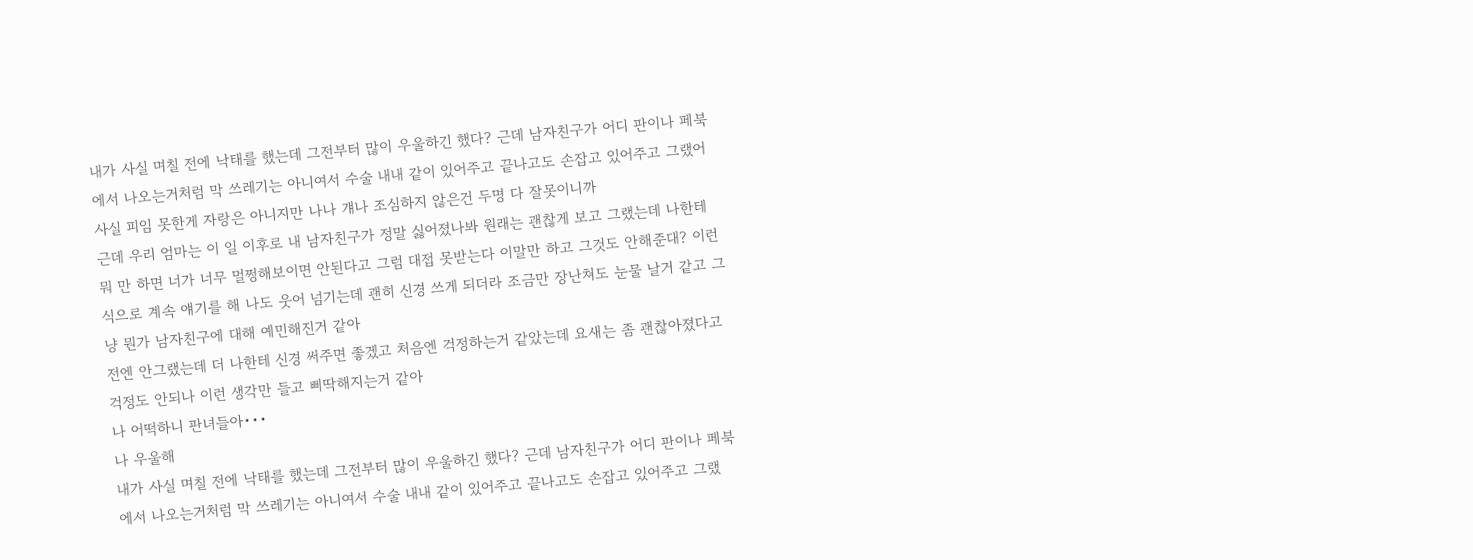내가 사실 며칠 전에 낙태를 했는데 그전부터 많이 우울하긴 했다? 근데 남자친구가 어디 판이나 페북에서 나오는거처럼 막 쓰레기는 아니여서 수술 내내 같이 있어주고 끝나고도 손잡고 있어주고 그랬어 사실 피임 못한게 자랑은 아니지만 나나 걔나 조심하지 않은건 두명 다 잘못이니까
근데 우리 엄마는 이 일 이후로 내 남자친구가 정말 싫어졌나봐 원래는 괜찮게 보고 그랬는데 나한테 뭐 만 하면 너가 너무 멀쩡해보이면 안된다고 그럼 대접 못받는다 이말만 하고 그것도 안해준대? 이런식으로 계속 얘기를 해 나도 웃어 넘기는데 괜히 신경 쓰게 되더라 조금만 장난쳐도 눈물 날거 같고 그냥 뭔가 남자친구에 대해 예민해진거 같아
전엔 안그랬는데 더 나한테 신경 써주면 좋겠고 처음엔 걱정하는거 같았는데 요새는 좀 괜찮아졌다고 걱정도 안되나 이런 생각만 들고 삐딱해지는거 같아
나 어떡하니 판녀들아•••
나 우울해
내가 사실 며칠 전에 낙태를 했는데 그전부터 많이 우울하긴 했다? 근데 남자친구가 어디 판이나 페북에서 나오는거처럼 막 쓰레기는 아니여서 수술 내내 같이 있어주고 끝나고도 손잡고 있어주고 그랬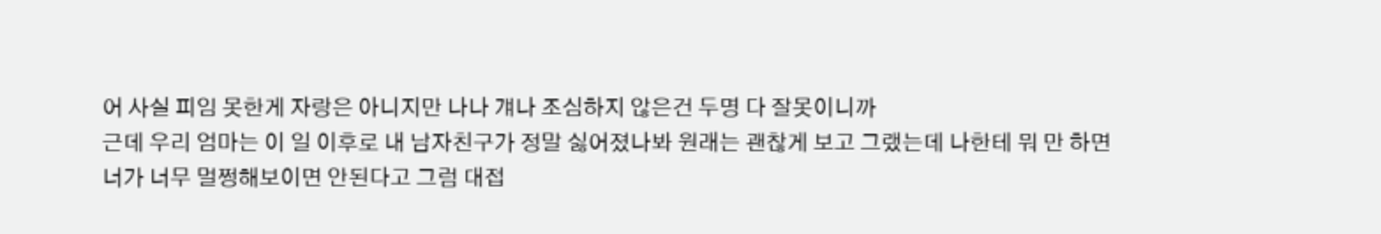어 사실 피임 못한게 자랑은 아니지만 나나 걔나 조심하지 않은건 두명 다 잘못이니까
근데 우리 엄마는 이 일 이후로 내 남자친구가 정말 싫어졌나봐 원래는 괜찮게 보고 그랬는데 나한테 뭐 만 하면 너가 너무 멀쩡해보이면 안된다고 그럼 대접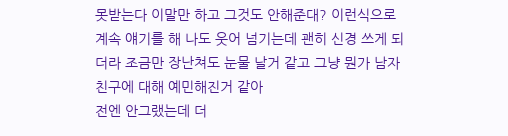못받는다 이말만 하고 그것도 안해준대? 이런식으로 계속 얘기를 해 나도 웃어 넘기는데 괜히 신경 쓰게 되더라 조금만 장난쳐도 눈물 날거 같고 그냥 뭔가 남자친구에 대해 예민해진거 같아
전엔 안그랬는데 더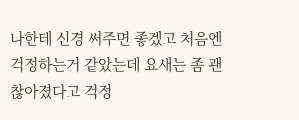나한테 신경 써주면 좋겠고 처음엔 걱정하는거 같았는데 요새는 좀 괜찮아졌다고 걱정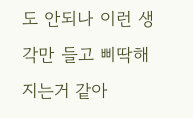도 안되나 이런 생각만 들고 삐딱해지는거 같아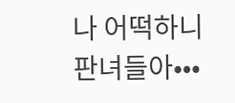나 어떡하니 판녀들아•••